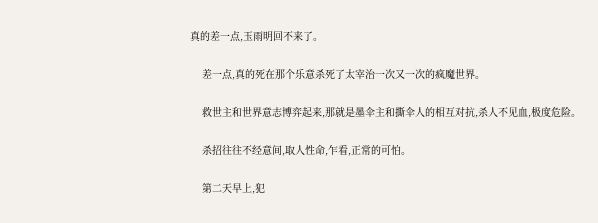真的差一点,玉雨明回不来了。

    差一点,真的死在那个乐意杀死了太宰治一次又一次的疯魔世界。

    救世主和世界意志博弈起来,那就是墨伞主和撕伞人的相互对抗,杀人不见血,极度危险。

    杀招往往不经意间,取人性命,乍看,正常的可怕。

    第二天早上,犯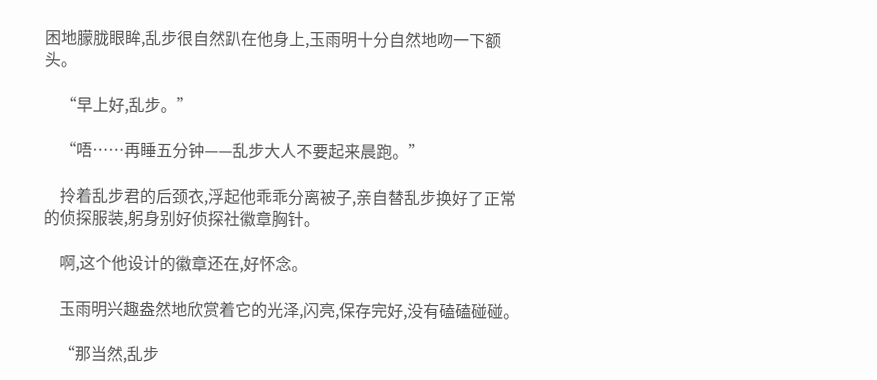困地朦胧眼眸,乱步很自然趴在他身上,玉雨明十分自然地吻一下额头。

    “早上好,乱步。”

    “唔……再睡五分钟——乱步大人不要起来晨跑。”

    拎着乱步君的后颈衣,浮起他乖乖分离被子,亲自替乱步换好了正常的侦探服装,躬身别好侦探社徽章胸针。

    啊,这个他设计的徽章还在,好怀念。

    玉雨明兴趣盎然地欣赏着它的光泽,闪亮,保存完好,没有磕磕碰碰。

    “那当然,乱步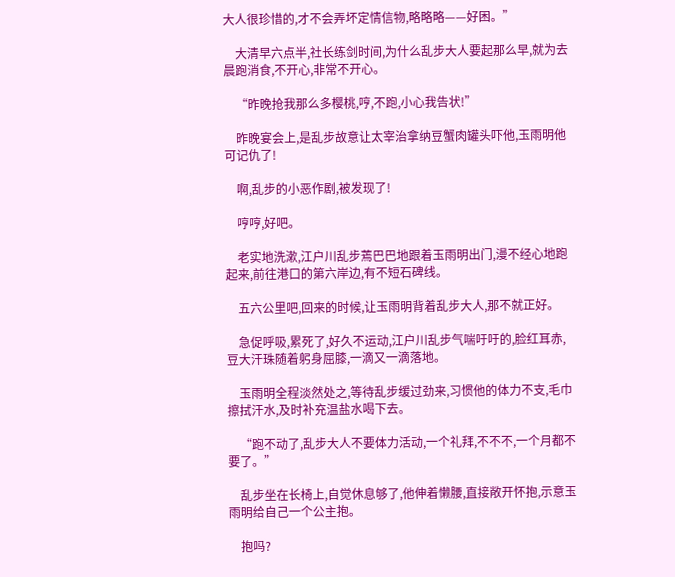大人很珍惜的,才不会弄坏定情信物,略略略——好困。”

    大清早六点半,社长练剑时间,为什么乱步大人要起那么早,就为去晨跑消食,不开心,非常不开心。

    “昨晚抢我那么多樱桃,哼,不跑,小心我告状!”

    昨晚宴会上,是乱步故意让太宰治拿纳豆蟹肉罐头吓他,玉雨明他可记仇了!

    啊,乱步的小恶作剧,被发现了!

    哼哼,好吧。

    老实地洗漱,江户川乱步蔫巴巴地跟着玉雨明出门,漫不经心地跑起来,前往港口的第六岸边,有不短石碑线。

    五六公里吧,回来的时候,让玉雨明背着乱步大人,那不就正好。

    急促呼吸,累死了,好久不运动,江户川乱步气喘吁吁的,脸红耳赤,豆大汗珠随着躬身屈膝,一滴又一滴落地。

    玉雨明全程淡然处之,等待乱步缓过劲来,习惯他的体力不支,毛巾擦拭汗水,及时补充温盐水喝下去。

    “跑不动了,乱步大人不要体力活动,一个礼拜,不不不,一个月都不要了。”

    乱步坐在长椅上,自觉休息够了,他伸着懒腰,直接敞开怀抱,示意玉雨明给自己一个公主抱。

    抱吗?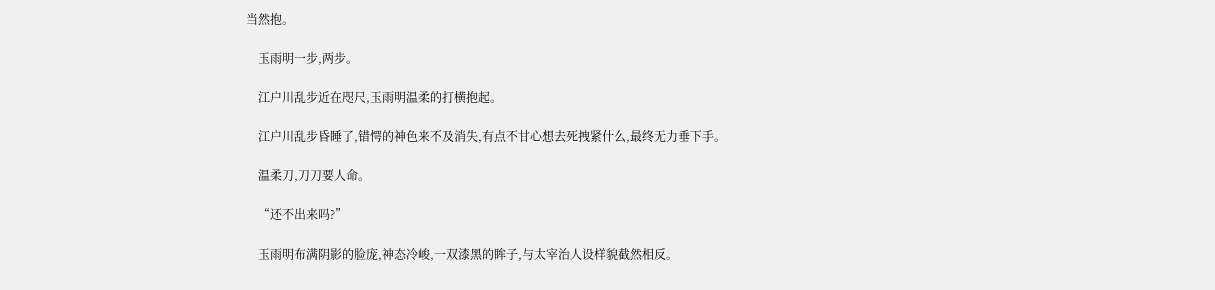当然抱。

    玉雨明一步,两步。

    江户川乱步近在咫尺,玉雨明温柔的打横抱起。

    江户川乱步昏睡了,错愕的神色来不及消失,有点不甘心想去死拽紧什么,最终无力垂下手。

    温柔刀,刀刀要人命。

    “还不出来吗?”

    玉雨明布满阴影的脸庞,神态冷峻,一双漆黑的眸子,与太宰治人设样貌截然相反。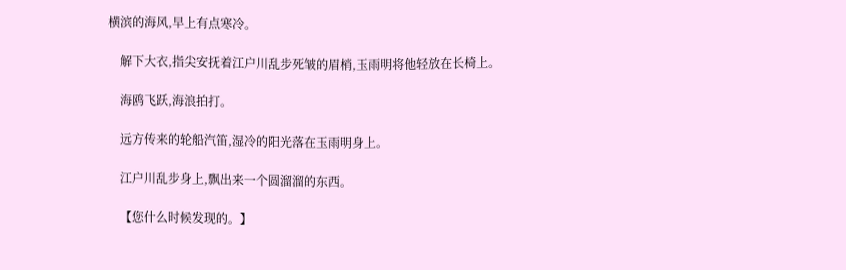横滨的海风,早上有点寒冷。

    解下大衣,指尖安抚着江户川乱步死皱的眉梢,玉雨明将他轻放在长椅上。

    海鸥飞跃,海浪拍打。

    远方传来的轮船汽笛,湿冷的阳光落在玉雨明身上。

    江户川乱步身上,飘出来一个圆溜溜的东西。

    【您什么时候发现的。】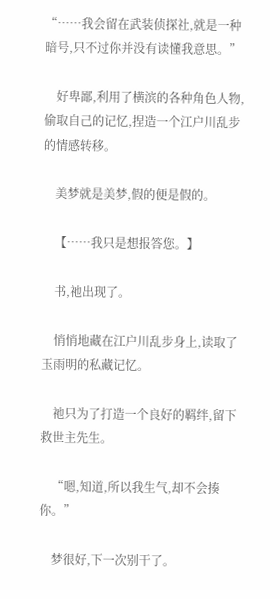“……我会留在武装侦探社,就是一种暗号,只不过你并没有读懂我意思。”

    好卑鄙,利用了横滨的各种角色人物,偷取自己的记忆,捏造一个江户川乱步的情感转移。

    美梦就是美梦,假的便是假的。

    【……我只是想报答您。】

    书,祂出现了。

    悄悄地藏在江户川乱步身上,读取了玉雨明的私藏记忆。

    祂只为了打造一个良好的羁绊,留下救世主先生。

    “嗯,知道,所以我生气,却不会揍你。”

    梦很好,下一次别干了。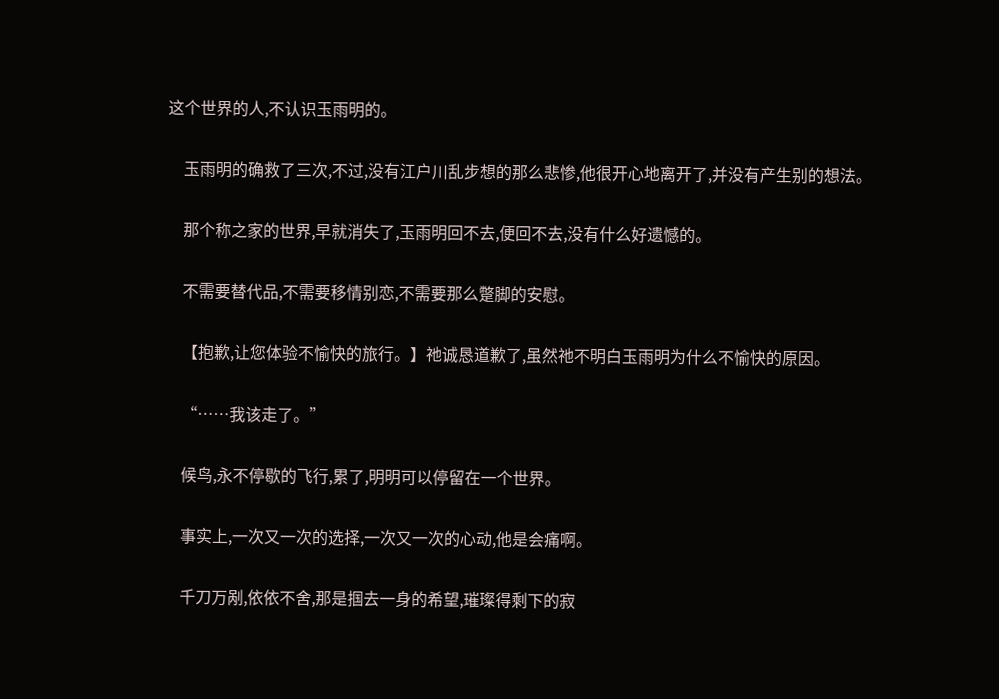这个世界的人,不认识玉雨明的。

    玉雨明的确救了三次,不过,没有江户川乱步想的那么悲惨,他很开心地离开了,并没有产生别的想法。

    那个称之家的世界,早就消失了,玉雨明回不去,便回不去,没有什么好遗憾的。

    不需要替代品,不需要移情别恋,不需要那么蹩脚的安慰。

    【抱歉,让您体验不愉快的旅行。】祂诚恳道歉了,虽然祂不明白玉雨明为什么不愉快的原因。

    “……我该走了。”

    候鸟,永不停歇的飞行,累了,明明可以停留在一个世界。

    事实上,一次又一次的选择,一次又一次的心动,他是会痛啊。

    千刀万剐,依依不舍,那是掴去一身的希望,璀璨得剩下的寂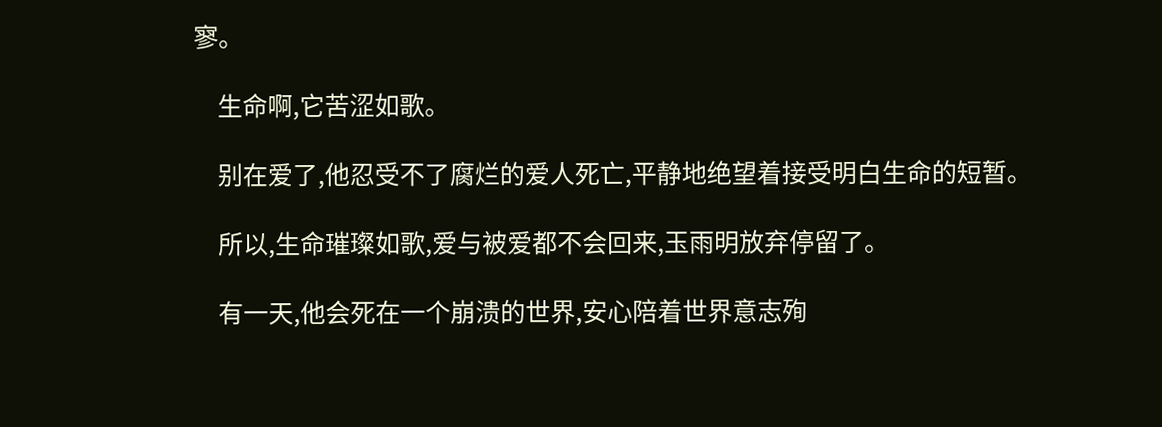寥。

    生命啊,它苦涩如歌。

    别在爱了,他忍受不了腐烂的爱人死亡,平静地绝望着接受明白生命的短暂。

    所以,生命璀璨如歌,爱与被爱都不会回来,玉雨明放弃停留了。

    有一天,他会死在一个崩溃的世界,安心陪着世界意志殉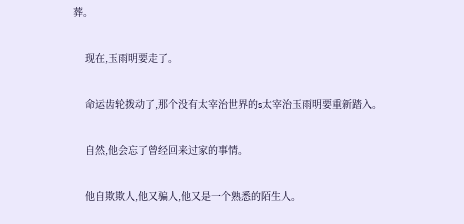葬。

    现在,玉雨明要走了。

    命运齿轮拨动了,那个没有太宰治世界的s太宰治玉雨明要重新踏入。

    自然,他会忘了曾经回来过家的事情。

    他自欺欺人,他又骗人,他又是一个熟悉的陌生人。